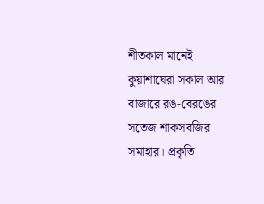শীতকাল মানেই কুয়াশাঘেরা সকাল আর বাজারে রঙ-বেরঙের সতেজ শাকসবজির সমাহার। প্রকৃতি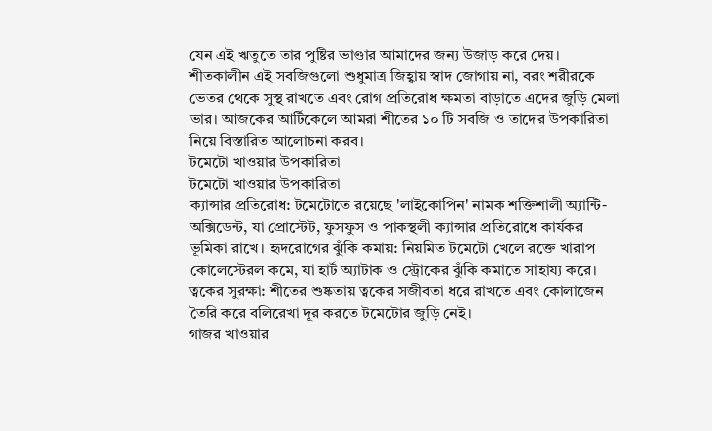যেন এই ঋতুতে তার পুষ্টির ভাণ্ডার আমাদের জন্য উজাড় করে দেয়। শীতকালীন এই সবজিগুলো শুধুমাত্র জিহ্বায় স্বাদ জোগায় না, বরং শরীরকে ভেতর থেকে সুস্থ রাখতে এবং রোগ প্রতিরোধ ক্ষমতা বাড়াতে এদের জুড়ি মেলা ভার। আজকের আর্টিকেলে আমরা শীতের ১০ টি সবজি ও তাদের উপকারিতা নিয়ে বিস্তারিত আলোচনা করব।
টমেটো খাওয়ার উপকারিতা
টমেটো খাওয়ার উপকারিতা
ক্যান্সার প্রতিরোধ: টমেটোতে রয়েছে 'লাইকোপিন' নামক শক্তিশালী অ্যান্টি-অক্সিডেন্ট, যা প্রোস্টেট, ফুসফুস ও পাকস্থলী ক্যান্সার প্রতিরোধে কার্যকর ভূমিকা রাখে। হৃদরোগের ঝুঁকি কমায়: নিয়মিত টমেটো খেলে রক্তে খারাপ কোলেস্টেরল কমে, যা হার্ট অ্যাটাক ও স্ট্রোকের ঝুঁকি কমাতে সাহায্য করে। ত্বকের সুরক্ষা: শীতের শুষ্কতায় ত্বকের সজীবতা ধরে রাখতে এবং কোলাজেন তৈরি করে বলিরেখা দূর করতে টমেটোর জুড়ি নেই।
গাজর খাওয়ার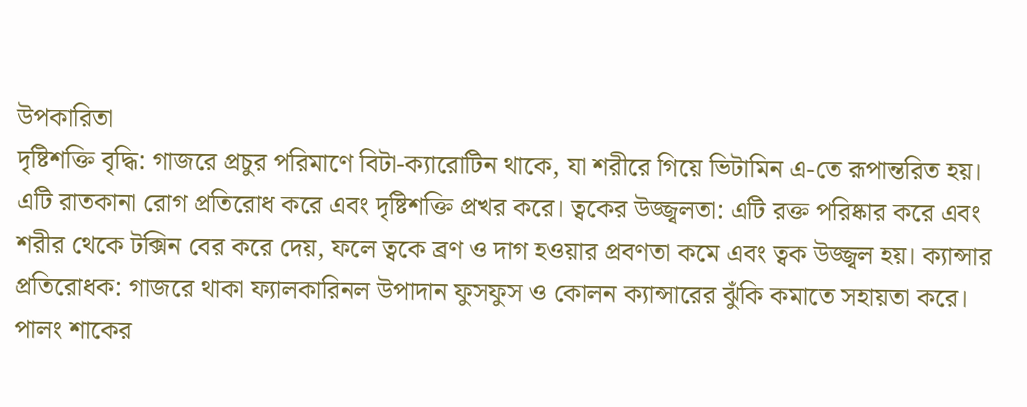উপকারিতা
দৃষ্টিশক্তি বৃদ্ধি: গাজরে প্রচুর পরিমাণে বিটা-ক্যারোটিন থাকে, যা শরীরে গিয়ে ভিটামিন এ-তে রূপান্তরিত হয়। এটি রাতকানা রোগ প্রতিরোধ করে এবং দৃষ্টিশক্তি প্রখর করে। ত্বকের উজ্জ্বলতা: এটি রক্ত পরিষ্কার করে এবং শরীর থেকে টক্সিন বের করে দেয়, ফলে ত্বকে ব্রণ ও দাগ হওয়ার প্রবণতা কমে এবং ত্বক উজ্জ্বল হয়। ক্যান্সার প্রতিরোধক: গাজরে থাকা ফ্যালকারিনল উপাদান ফুসফুস ও কোলন ক্যান্সারের ঝুঁকি কমাতে সহায়তা করে।
পালং শাকের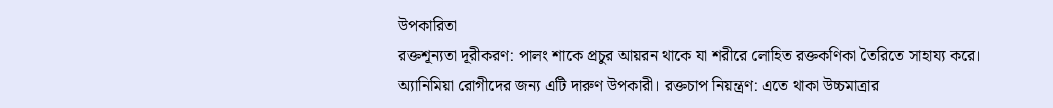উপকারিতা
রক্তশূন্যতা দূরীকরণ: পালং শাকে প্রচুর আয়রন থাকে যা শরীরে লোহিত রক্তকণিকা তৈরিতে সাহায্য করে। অ্যানিমিয়া রোগীদের জন্য এটি দারুণ উপকারী। রক্তচাপ নিয়ন্ত্রণ: এতে থাকা উচ্চমাত্রার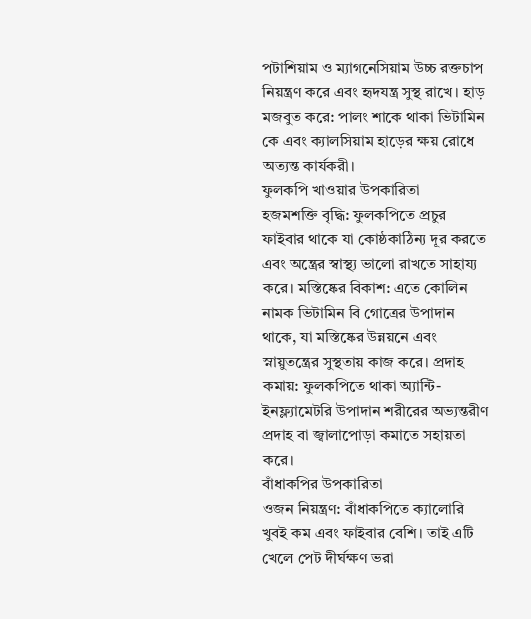পটাশিয়াম ও ম্যাগনেসিয়াম উচ্চ রক্তচাপ নিয়ন্ত্রণ করে এবং হৃদযন্ত্র সুস্থ রাখে। হাড় মজবুত করে: পালং শাকে থাকা ভিটামিন কে এবং ক্যালসিয়াম হাড়ের ক্ষয় রোধে অত্যন্ত কার্যকরী।
ফুলকপি খাওয়ার উপকারিতা
হজমশক্তি বৃদ্ধি: ফুলকপিতে প্রচুর ফাইবার থাকে যা কোষ্ঠকাঠিন্য দূর করতে এবং অন্ত্রের স্বাস্থ্য ভালো রাখতে সাহায্য করে। মস্তিষ্কের বিকাশ: এতে কোলিন নামক ভিটামিন বি গোত্রের উপাদান থাকে, যা মস্তিষ্কের উন্নয়নে এবং স্নায়ুতন্ত্রের সুস্থতায় কাজ করে। প্রদাহ কমায়: ফুলকপিতে থাকা অ্যান্টি-ইনফ্ল্যামেটরি উপাদান শরীরের অভ্যন্তরীণ প্রদাহ বা জ্বালাপোড়া কমাতে সহায়তা করে।
বাঁধাকপির উপকারিতা
ওজন নিয়ন্ত্রণ: বাঁধাকপিতে ক্যালোরি খুবই কম এবং ফাইবার বেশি। তাই এটি খেলে পেট দীর্ঘক্ষণ ভরা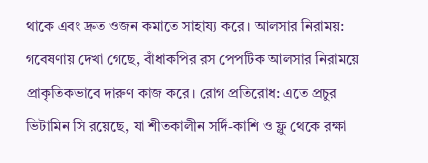থাকে এবং দ্রুত ওজন কমাতে সাহায্য করে। আলসার নিরাময়: গবেষণায় দেখা গেছে, বাঁধাকপির রস পেপটিক আলসার নিরাময়ে প্রাকৃতিকভাবে দারুণ কাজ করে। রোগ প্রতিরোধ: এতে প্রচুর ভিটামিন সি রয়েছে, যা শীতকালীন সর্দি-কাশি ও ফ্লু থেকে রক্ষা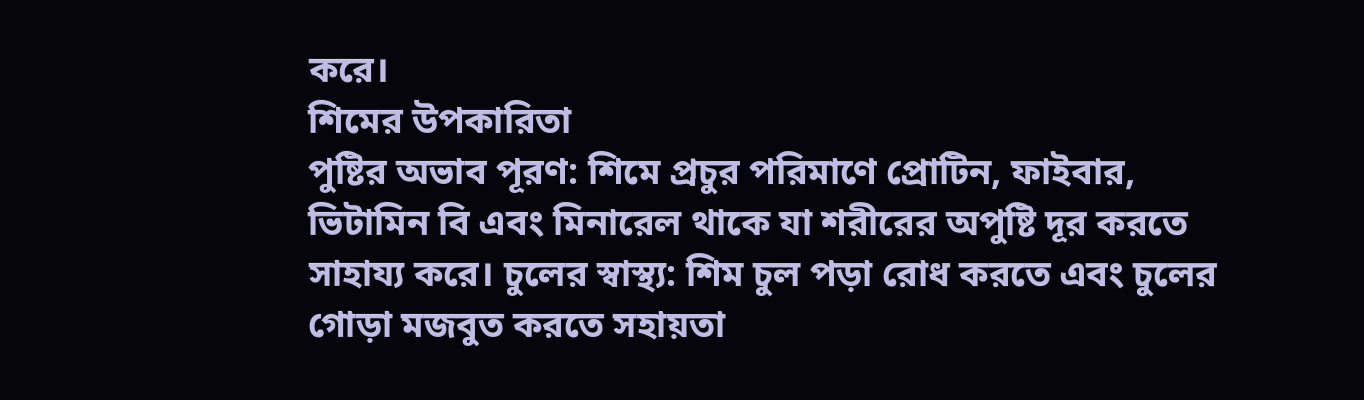করে।
শিমের উপকারিতা
পুষ্টির অভাব পূরণ: শিমে প্রচুর পরিমাণে প্রোটিন, ফাইবার, ভিটামিন বি এবং মিনারেল থাকে যা শরীরের অপুষ্টি দূর করতে সাহায্য করে। চুলের স্বাস্থ্য: শিম চুল পড়া রোধ করতে এবং চুলের গোড়া মজবুত করতে সহায়তা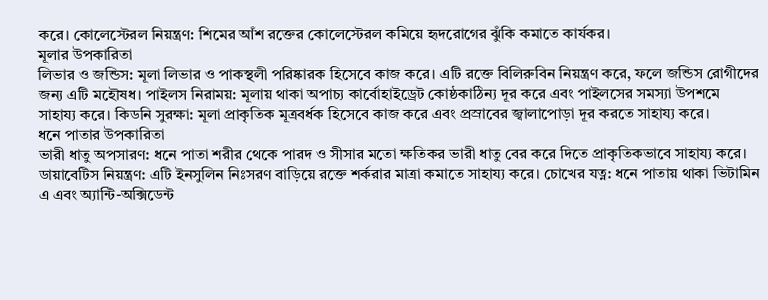করে। কোলেস্টেরল নিয়ন্ত্রণ: শিমের আঁশ রক্তের কোলেস্টেরল কমিয়ে হৃদরোগের ঝুঁকি কমাতে কার্যকর।
মূলার উপকারিতা
লিভার ও জন্ডিস: মূলা লিভার ও পাকস্থলী পরিষ্কারক হিসেবে কাজ করে। এটি রক্তে বিলিরুবিন নিয়ন্ত্রণ করে, ফলে জন্ডিস রোগীদের জন্য এটি মহৌষধ। পাইলস নিরাময়: মূলায় থাকা অপাচ্য কার্বোহাইড্রেট কোষ্ঠকাঠিন্য দূর করে এবং পাইলসের সমস্যা উপশমে সাহায্য করে। কিডনি সুরক্ষা: মূলা প্রাকৃতিক মূত্রবর্ধক হিসেবে কাজ করে এবং প্রস্রাবের জ্বালাপোড়া দূর করতে সাহায্য করে।
ধনে পাতার উপকারিতা
ভারী ধাতু অপসারণ: ধনে পাতা শরীর থেকে পারদ ও সীসার মতো ক্ষতিকর ভারী ধাতু বের করে দিতে প্রাকৃতিকভাবে সাহায্য করে। ডায়াবেটিস নিয়ন্ত্রণ: এটি ইনসুলিন নিঃসরণ বাড়িয়ে রক্তে শর্করার মাত্রা কমাতে সাহায্য করে। চোখের যত্ন: ধনে পাতায় থাকা ভিটামিন এ এবং অ্যান্টি-অক্সিডেন্ট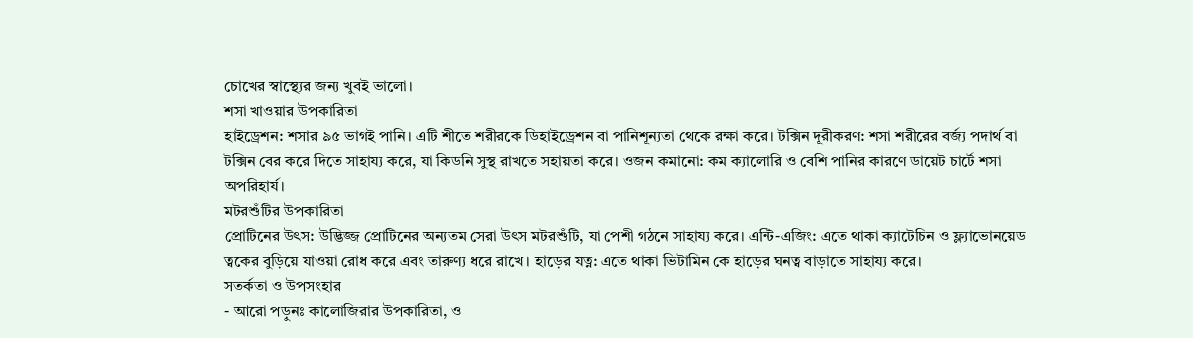চোখের স্বাস্থ্যের জন্য খুবই ভালো।
শসা খাওয়ার উপকারিতা
হাইড্রেশন: শসার ৯৫ ভাগই পানি। এটি শীতে শরীরকে ডিহাইড্রেশন বা পানিশূন্যতা থেকে রক্ষা করে। টক্সিন দূরীকরণ: শসা শরীরের বর্জ্য পদার্থ বা টক্সিন বের করে দিতে সাহায্য করে, যা কিডনি সুস্থ রাখতে সহায়তা করে। ওজন কমানো: কম ক্যালোরি ও বেশি পানির কারণে ডায়েট চার্টে শসা অপরিহার্য।
মটরশুঁটির উপকারিতা
প্রোটিনের উৎস: উদ্ভিজ্জ প্রোটিনের অন্যতম সেরা উৎস মটরশুঁটি, যা পেশী গঠনে সাহায্য করে। এন্টি-এজিং: এতে থাকা ক্যাটেচিন ও ফ্ল্যাভোনয়েড ত্বকের বুড়িয়ে যাওয়া রোধ করে এবং তারুণ্য ধরে রাখে। হাড়ের যত্ন: এতে থাকা ভিটামিন কে হাড়ের ঘনত্ব বাড়াতে সাহায্য করে।
সতর্কতা ও উপসংহার
- আরো পড়ুনঃ কালোজিরার উপকারিতা, ও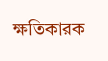ক্ষতিকারক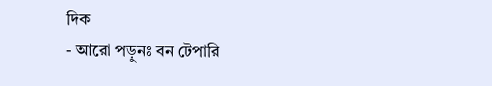দিক
- আরো পড়ুনঃ বন টেপারি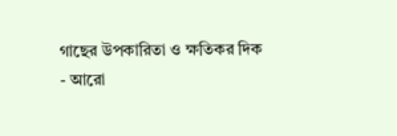গাছের উপকারিতা ও ক্ষতিকর দিক
- আরো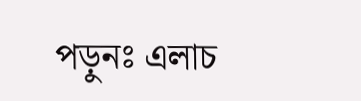পড়ুনঃ এলাচ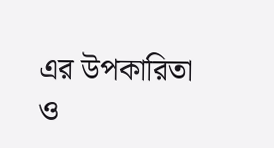এর উপকারিতা ও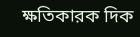ক্ষতিকারক দিক